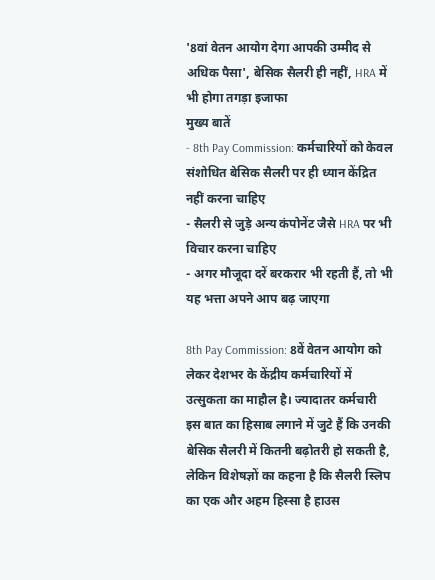'8वां वेतन आयोग देगा आपकी उम्मीद से अधिक पैसा', बेसिक सैलरी ही नहीं, HRA में भी होगा तगड़ा इजाफा
मुख्य बातें
- 8th Pay Commission: कर्मचारियों को केवल संशोधित बेसिक सैलरी पर ही ध्यान केंद्रित नहीं करना चाहिए
- सैलरी से जुड़े अन्य कंपोनेंट जैसे HRA पर भी विचार करना चाहिए
- अगर मौजूदा दरें बरकरार भी रहती हैं, तो भी यह भत्ता अपने आप बढ़ जाएगा

8th Pay Commission: 8वें वेतन आयोग को लेकर देशभर के केंद्रीय कर्मचारियों में उत्सुकता का माहौल है। ज्यादातर कर्मचारी इस बात का हिसाब लगाने में जुटे हैं कि उनकी बेसिक सैलरी में कितनी बढ़ोतरी हो सकती है, लेकिन विशेषज्ञों का कहना है कि सैलरी स्लिप का एक और अहम हिस्सा है हाउस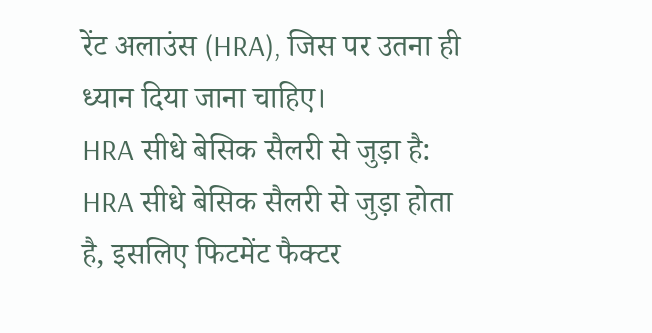रेंट अलाउंस (HRA), जिस पर उतना ही ध्यान दिया जाना चाहिए।
HRA सीधे बेसिक सैलरी से जुड़ा है: HRA सीधे बेसिक सैलरी से जुड़ा होता है, इसलिए फिटमेंट फैक्टर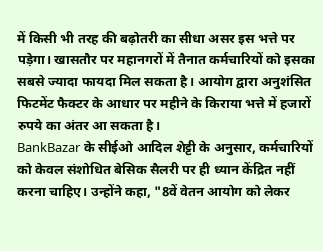में किसी भी तरह की बढ़ोतरी का सीधा असर इस भत्ते पर पड़ेगा। खासतौर पर महानगरों में तैनात कर्मचारियों को इसका सबसे ज्यादा फायदा मिल सकता है। आयोग द्वारा अनुशंसित फिटमेंट फैक्टर के आधार पर महीने के किराया भत्ते में हजारों रुपये का अंतर आ सकता है।
BankBazar के सीईओ आदिल शेट्टी के अनुसार, कर्मचारियों को केवल संशोधित बेसिक सैलरी पर ही ध्यान केंद्रित नहीं करना चाहिए। उन्होंने कहा, "8वें वेतन आयोग को लेकर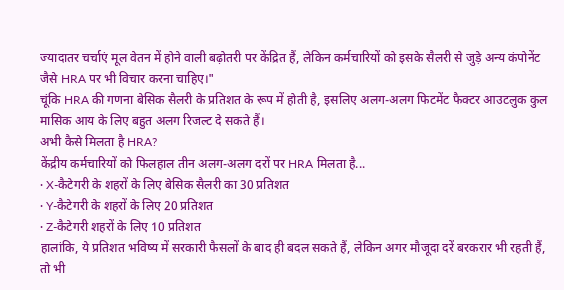ज्यादातर चर्चाएं मूल वेतन में होने वाली बढ़ोतरी पर केंद्रित हैं, लेकिन कर्मचारियों को इसके सैलरी से जुड़े अन्य कंपोनेंट जैसे HRA पर भी विचार करना चाहिए।"
चूंकि HRA की गणना बेसिक सैलरी के प्रतिशत के रूप में होती है, इसलिए अलग-अलग फिटमेंट फैक्टर आउटलुक कुल मासिक आय के लिए बहुत अलग रिजल्ट दे सकते हैं।
अभी कैसे मिलता है HRA?
केंद्रीय कर्मचारियों को फिलहाल तीन अलग-अलग दरों पर HRA मिलता है...
· X-कैटेगरी के शहरों के लिए बेसिक सैलरी का 30 प्रतिशत
· Y-कैटेगरी के शहरों के लिए 20 प्रतिशत
· Z-कैटेगरी शहरों के लिए 10 प्रतिशत
हालांकि, ये प्रतिशत भविष्य में सरकारी फैसलों के बाद ही बदल सकते हैं, लेकिन अगर मौजूदा दरें बरकरार भी रहती हैं, तो भी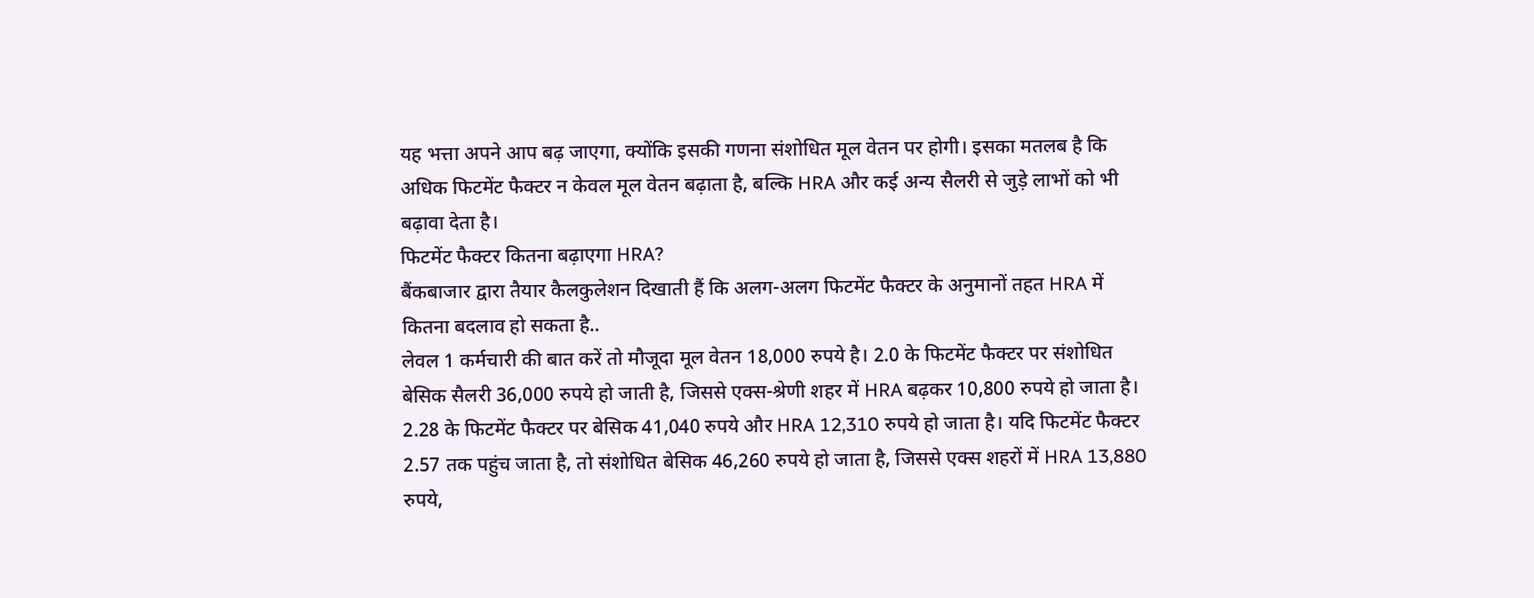यह भत्ता अपने आप बढ़ जाएगा, क्योंकि इसकी गणना संशोधित मूल वेतन पर होगी। इसका मतलब है कि अधिक फिटमेंट फैक्टर न केवल मूल वेतन बढ़ाता है, बल्कि HRA और कई अन्य सैलरी से जुड़े लाभों को भी बढ़ावा देता है।
फिटमेंट फैक्टर कितना बढ़ाएगा HRA?
बैंकबाजार द्वारा तैयार कैलकुलेशन दिखाती हैं कि अलग-अलग फिटमेंट फैक्टर के अनुमानों तहत HRA में कितना बदलाव हो सकता है..
लेवल 1 कर्मचारी की बात करें तो मौजूदा मूल वेतन 18,000 रुपये है। 2.0 के फिटमेंट फैक्टर पर संशोधित बेसिक सैलरी 36,000 रुपये हो जाती है, जिससे एक्स-श्रेणी शहर में HRA बढ़कर 10,800 रुपये हो जाता है।
2.28 के फिटमेंट फैक्टर पर बेसिक 41,040 रुपये और HRA 12,310 रुपये हो जाता है। यदि फिटमेंट फैक्टर 2.57 तक पहुंच जाता है, तो संशोधित बेसिक 46,260 रुपये हो जाता है, जिससे एक्स शहरों में HRA 13,880 रुपये,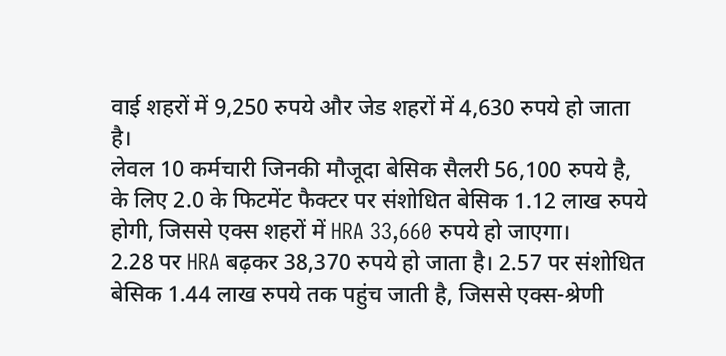वाई शहरों में 9,250 रुपये और जेड शहरों में 4,630 रुपये हो जाता है।
लेवल 10 कर्मचारी जिनकी मौजूदा बेसिक सैलरी 56,100 रुपये है, के लिए 2.0 के फिटमेंट फैक्टर पर संशोधित बेसिक 1.12 लाख रुपये होगी, जिससे एक्स शहरों में HRA 33,660 रुपये हो जाएगा।
2.28 पर HRA बढ़कर 38,370 रुपये हो जाता है। 2.57 पर संशोधित बेसिक 1.44 लाख रुपये तक पहुंच जाती है, जिससे एक्स-श्रेणी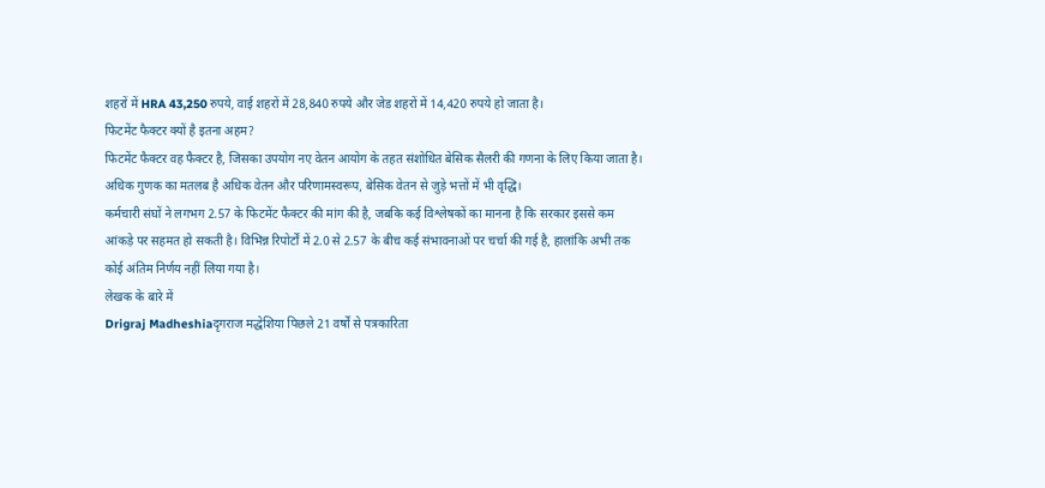शहरों में HRA 43,250 रुपये, वाई शहरों में 28,840 रुपये और जेड शहरों में 14,420 रुपये हो जाता है।
फिटमेंट फैक्टर क्यों है इतना अहम?
फिटमेंट फैक्टर वह फैक्टर है, जिसका उपयोग नए वेतन आयोग के तहत संशोधित बेसिक सैलरी की गणना के लिए किया जाता है। अधिक गुणक का मतलब है अधिक वेतन और परिणामस्वरूप, बेसिक वेतन से जुड़े भत्तों में भी वृद्धि।
कर्मचारी संघों ने लगभग 2.57 के फिटमेंट फैक्टर की मांग की है, जबकि कई विश्लेषकों का मानना है कि सरकार इससे कम आंकड़े पर सहमत हो सकती है। विभिन्न रिपोर्टों में 2.0 से 2.57 के बीच कई संभावनाओं पर चर्चा की गई है, हालांकि अभी तक कोई अंतिम निर्णय नहीं लिया गया है।
लेखक के बारे में
Drigraj Madheshiaदृगराज मद्धेशिया पिछले 21 वर्षों से पत्रकारिता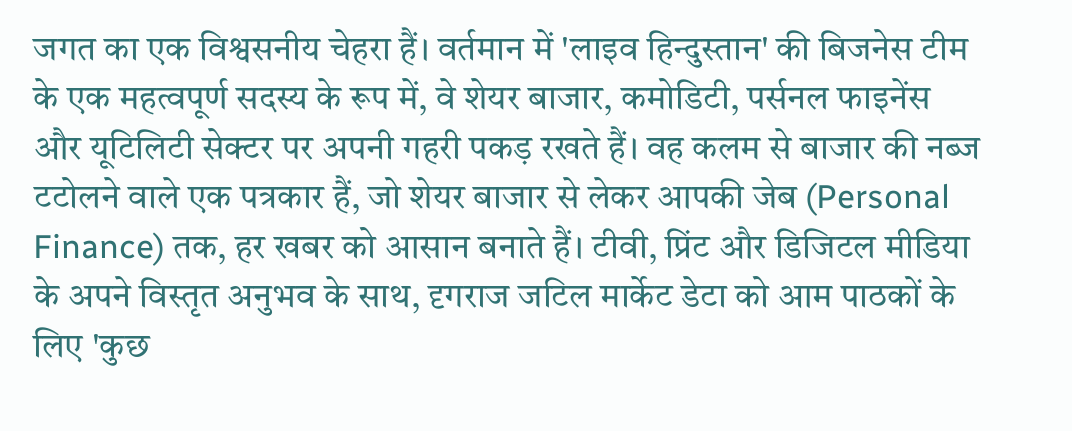जगत का एक विश्वसनीय चेहरा हैं। वर्तमान में 'लाइव हिन्दुस्तान' की बिजनेस टीम के एक महत्वपूर्ण सदस्य के रूप में, वे शेयर बाजार, कमोडिटी, पर्सनल फाइनेंस और यूटिलिटी सेक्टर पर अपनी गहरी पकड़ रखते हैं। वह कलम से बाजार की नब्ज टटोलने वाले एक पत्रकार हैं, जो शेयर बाजार से लेकर आपकी जेब (Personal Finance) तक, हर खबर को आसान बनाते हैं। टीवी, प्रिंट और डिजिटल मीडिया के अपने विस्तृत अनुभव के साथ, दृगराज जटिल मार्केट डेटा को आम पाठकों के लिए 'कुछ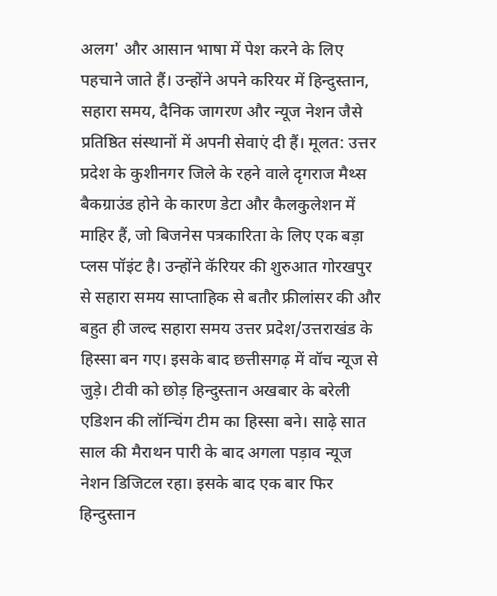अलग' और आसान भाषा में पेश करने के लिए पहचाने जाते हैं। उन्होंने अपने करियर में हिन्दुस्तान, सहारा समय, दैनिक जागरण और न्यूज नेशन जैसे प्रतिष्ठित संस्थानों में अपनी सेवाएं दी हैं। मूलत: उत्तर प्रदेश के कुशीनगर जिले के रहने वाले दृगराज मैथ्स बैकग्राउंड होने के कारण डेटा और कैलकुलेशन में माहिर हैं, जो बिजनेस पत्रकारिता के लिए एक बड़ा प्लस पॉइंट है। उन्होंने कॅरियर की शुरुआत गोरखपुर से सहारा समय साप्ताहिक से बतौर फ्रीलांसर की और बहुत ही जल्द सहारा समय उत्तर प्रदेश/उत्तराखंड के हिस्सा बन गए। इसके बाद छत्तीसगढ़ में वॉच न्यूज से जुड़े। टीवी को छोड़ हिन्दुस्तान अखबार के बरेली एडिशन की लॉन्चिंग टीम का हिस्सा बने। साढ़े सात साल की मैराथन पारी के बाद अगला पड़ाव न्यूज नेशन डिजिटल रहा। इसके बाद एक बार फिर हिन्दुस्तान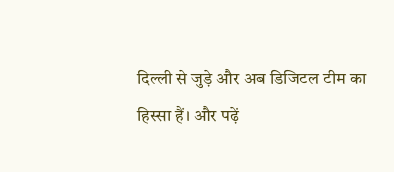दिल्ली से जुड़े और अब डिजिटल टीम का हिस्सा हैं। और पढ़ें